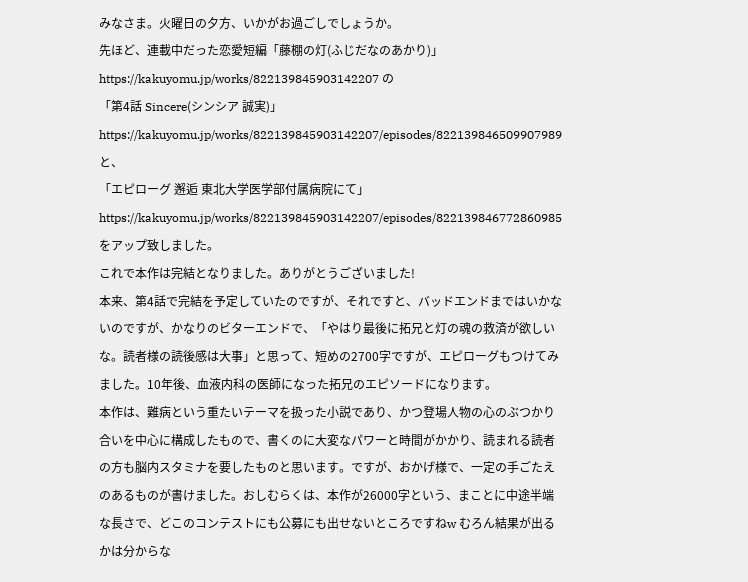みなさま。火曜日の夕方、いかがお過ごしでしょうか。
先ほど、連載中だった恋愛短編「藤棚の灯(ふじだなのあかり)」
https://kakuyomu.jp/works/822139845903142207 の
「第4話 Sincere(シンシア 誠実)」
https://kakuyomu.jp/works/822139845903142207/episodes/822139846509907989 と、
「エピローグ 邂逅 東北大学医学部付属病院にて」
https://kakuyomu.jp/works/822139845903142207/episodes/822139846772860985 をアップ致しました。
これで本作は完結となりました。ありがとうございました!
本来、第4話で完結を予定していたのですが、それですと、バッドエンドまではいかないのですが、かなりのビターエンドで、「やはり最後に拓兄と灯の魂の救済が欲しいな。読者様の読後感は大事」と思って、短めの2700字ですが、エピローグもつけてみました。10年後、血液内科の医師になった拓兄のエピソードになります。
本作は、難病という重たいテーマを扱った小説であり、かつ登場人物の心のぶつかり合いを中心に構成したもので、書くのに大変なパワーと時間がかかり、読まれる読者の方も脳内スタミナを要したものと思います。ですが、おかげ様で、一定の手ごたえのあるものが書けました。おしむらくは、本作が26000字という、まことに中途半端な長さで、どこのコンテストにも公募にも出せないところですねw むろん結果が出るかは分からな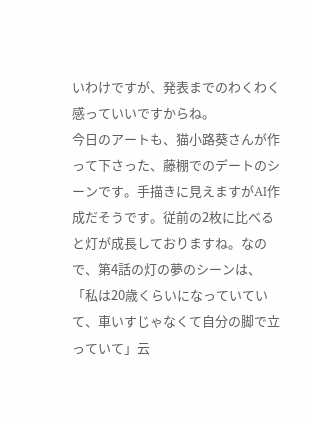いわけですが、発表までのわくわく感っていいですからね。
今日のアートも、猫小路葵さんが作って下さった、藤棚でのデートのシーンです。手描きに見えますがAI作成だそうです。従前の2枚に比べると灯が成長しておりますね。なので、第4話の灯の夢のシーンは、「私は20歳くらいになっていていて、車いすじゃなくて自分の脚で立っていて」云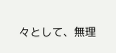々として、無理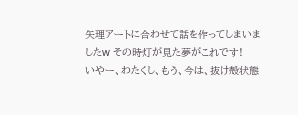矢理アートに合わせて話を作ってしまいましたw その時灯が見た夢がこれです!
いやー、わたくし、もう、今は、抜け殻状態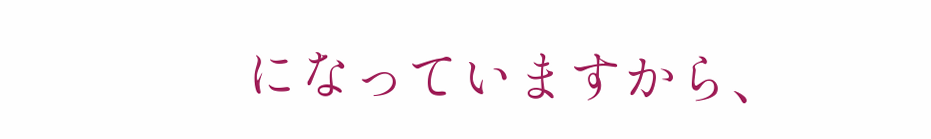になっていますから、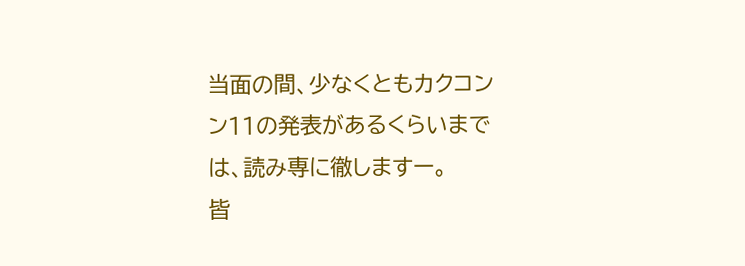当面の間、少なくともカクコンン11の発表があるくらいまでは、読み専に徹しますー。
皆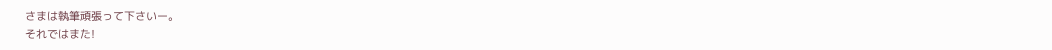さまは執筆頑張って下さいー。
それではまた!